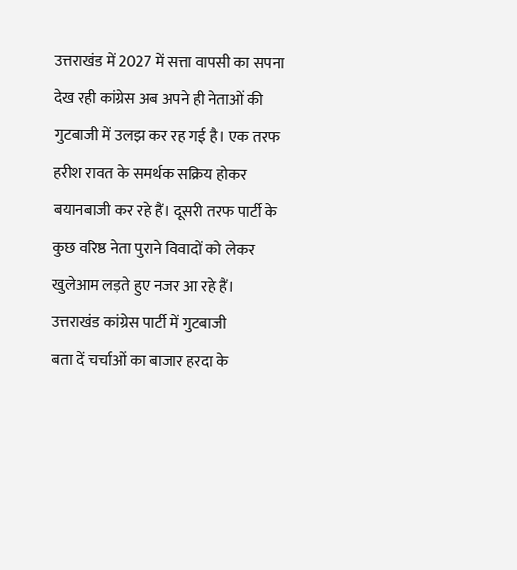उत्तराखंड में 2027 में सत्ता वापसी का सपना देख रही कांग्रेस अब अपने ही नेताओं की गुटबाजी में उलझ कर रह गई है। एक तरफ हरीश रावत के समर्थक सक्रिय होकर बयानबाजी कर रहे हैं। दूसरी तरफ पार्टी के कुछ वरिष्ठ नेता पुराने विवादों को लेकर खुलेआम लड़ते हुए नजर आ रहे हैं।
उत्तराखंड कांग्रेस पार्टी में गुटबाजी
बता दें चर्चाओं का बाजार हरदा के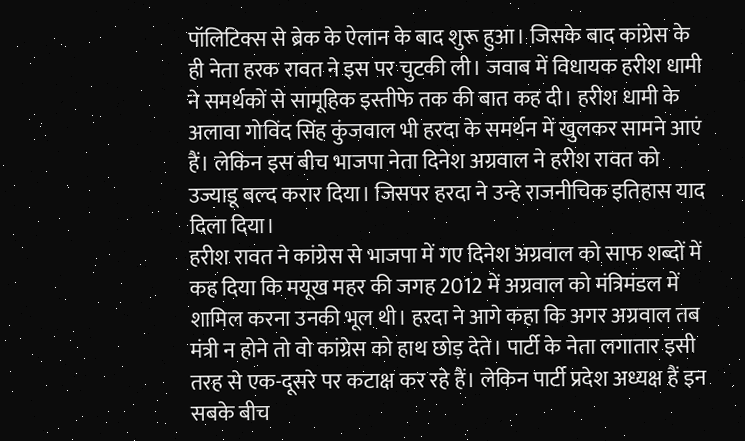पॉलिटिक्स से ब्रेक के ऐलान के बाद शुरू हुआ। जिसके बाद कांग्रेस के ही नेता हरक रावत ने इस पर चुटकी ली। जवाब में विधायक हरीश धामी ने समर्थकों से सामूहिक इस्तीफे तक की बात कह दी। हरीश धामी के अलावा गोविंद सिंह कुंजवाल भी हरदा के समर्थन में खुलकर सामने आएं हैं। लेकिन इस बीच भाजपा नेता दिनेश अग्रवाल ने हरीश रावत को उज्याडू बल्द करार दिया। जिसपर हरदा ने उन्हे राजनीचिक इतिहास याद दिला दिया।
हरीश रावत ने कांग्रेस से भाजपा में गए दिनेश अग्रवाल को साफ शब्दों में कह दिया कि मयूख महर की जगह 2012 में अग्रवाल को मंत्रिमंडल में शामिल करना उनकी भूल थी। हरदा ने आगे कहा कि अगर अग्रवाल तब मंत्री न होने तो वो कांग्रेस को हाथ छोड़ देते। पार्टी के नेता लगातार इसी तरह से एक-दूसरे पर कटाक्ष कर रहे हैं। लेकिन पार्टी प्रदेश अध्यक्ष हैं इन सबके बीच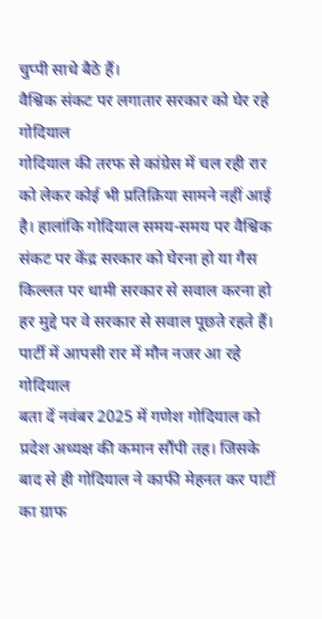चुप्पी साधे बैठे हैं।
वैश्विक संकट पर लगातार सरकार को घेर रहे गोदियाल
गोदियाल की तरफ से कांग्रेस में चल रही रार को लेकर कोई भी प्रतिक्रिया सामने नहीं आई है। हालांकि गोदियाल समय-समय पर वैश्विक संकट पर केंद्र सरकार को घेरना हो या गैस किल्लत पर धामी सरकार से सवाल करना हो हर मुद्दे पर वे सरकार से सवाल पूछते रहते हैं।
पार्टी में आपसी रार में मौन नजर आ रहे गोदियाल
बता दें नवंबर 2025 में गणेश गोदियाल को प्रदेश अध्यक्ष की कमान सौंपी तह। जिसके बाद से ही गोदियाल ने काफी मेहनत कर पार्टी का ग्राफ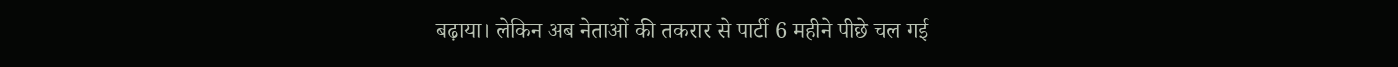बढ़ाया। लेकिन अब नेताओं की तकरार से पार्टी 6 महीने पीछे चल गई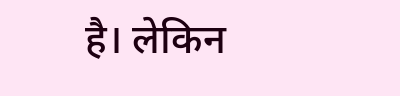है। लेकिन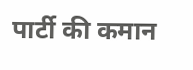पार्टी की कमान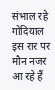संभाल रहे गोदियाल इस रार पर मौन नजर आ रहे हैं